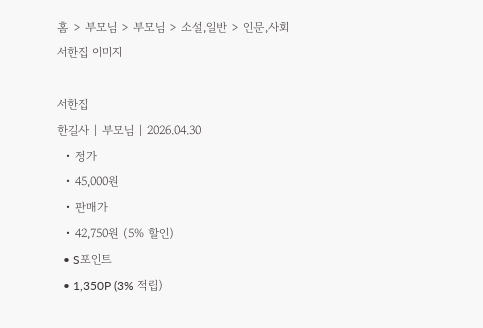홈 > 부모님 > 부모님 > 소설,일반 > 인문,사회
서한집 이미지

서한집
한길사 | 부모님 | 2026.04.30
  • 정가
  • 45,000원
  • 판매가
  • 42,750원 (5% 할인)
  • S포인트
  • 1,350P (3% 적립)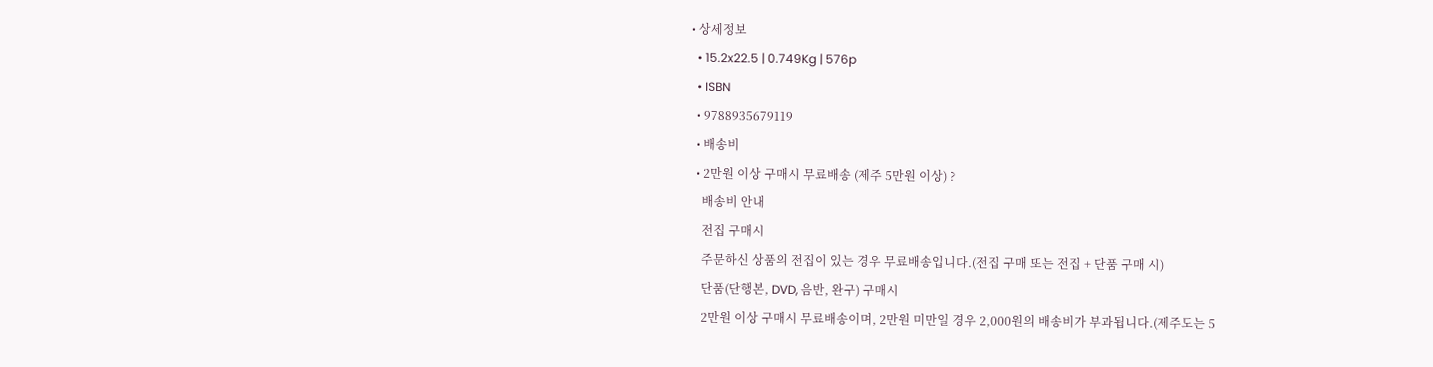• 상세정보
  • 15.2x22.5 | 0.749Kg | 576p
  • ISBN
  • 9788935679119
  • 배송비
  • 2만원 이상 구매시 무료배송 (제주 5만원 이상) ?
    배송비 안내
    전집 구매시
    주문하신 상품의 전집이 있는 경우 무료배송입니다.(전집 구매 또는 전집 + 단품 구매 시)
    단품(단행본, DVD, 음반, 완구) 구매시
    2만원 이상 구매시 무료배송이며, 2만원 미만일 경우 2,000원의 배송비가 부과됩니다.(제주도는 5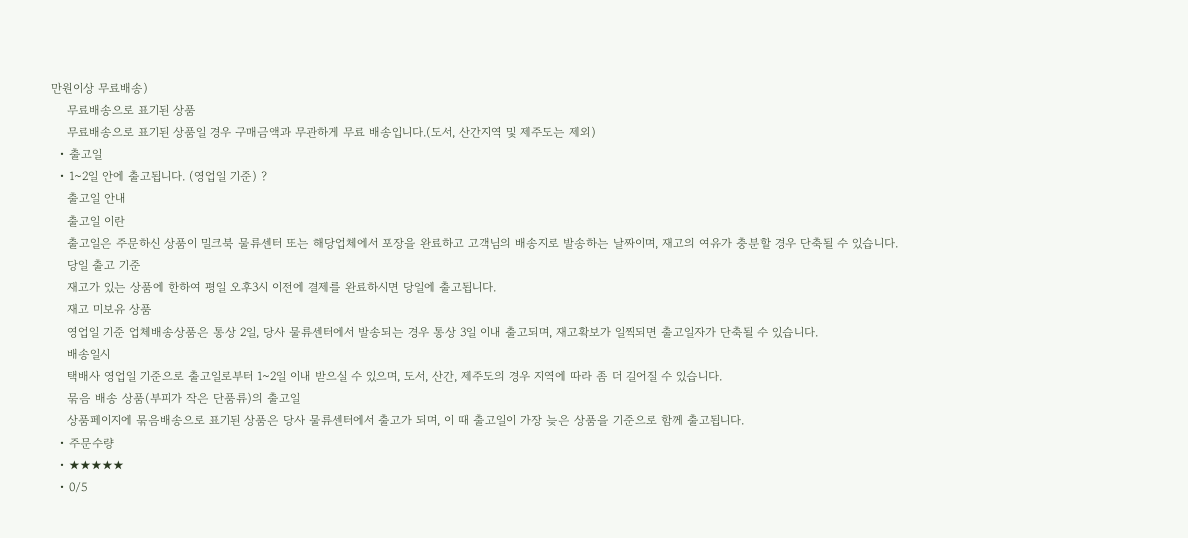만원이상 무료배송)
    무료배송으로 표기된 상품
    무료배송으로 표기된 상품일 경우 구매금액과 무관하게 무료 배송입니다.(도서, 산간지역 및 제주도는 제외)
  • 출고일
  • 1~2일 안에 출고됩니다. (영업일 기준) ?
    출고일 안내
    출고일 이란
    출고일은 주문하신 상품이 밀크북 물류센터 또는 해당업체에서 포장을 완료하고 고객님의 배송지로 발송하는 날짜이며, 재고의 여유가 충분할 경우 단축될 수 있습니다.
    당일 출고 기준
    재고가 있는 상품에 한하여 평일 오후3시 이전에 결제를 완료하시면 당일에 출고됩니다.
    재고 미보유 상품
    영업일 기준 업체배송상품은 통상 2일, 당사 물류센터에서 발송되는 경우 통상 3일 이내 출고되며, 재고확보가 일찍되면 출고일자가 단축될 수 있습니다.
    배송일시
    택배사 영업일 기준으로 출고일로부터 1~2일 이내 받으실 수 있으며, 도서, 산간, 제주도의 경우 지역에 따라 좀 더 길어질 수 있습니다.
    묶음 배송 상품(부피가 작은 단품류)의 출고일
    상품페이지에 묶음배송으로 표기된 상품은 당사 물류센터에서 출고가 되며, 이 때 출고일이 가장 늦은 상품을 기준으로 함께 출고됩니다.
  • 주문수량
  • ★★★★★
  • 0/5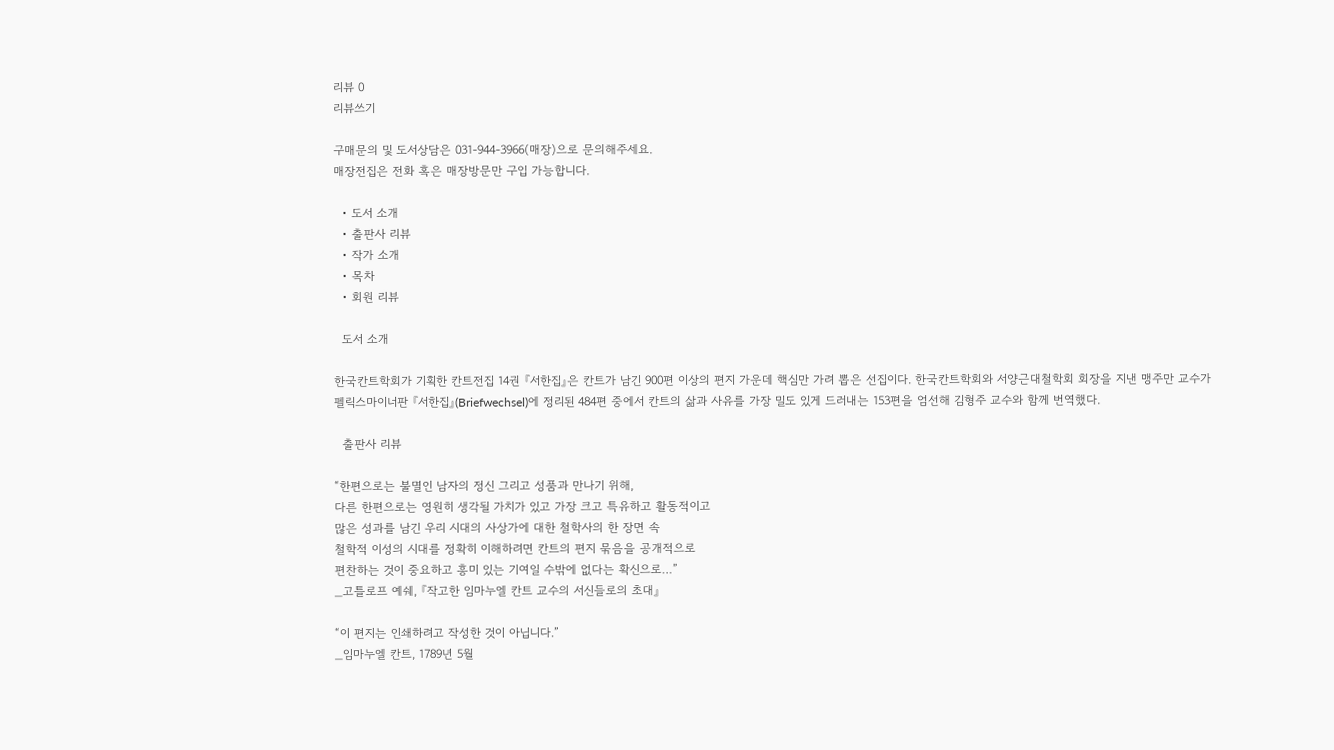리뷰 0
리뷰쓰기

구매문의 및 도서상담은 031-944-3966(매장)으로 문의해주세요.
매장전집은 전화 혹은 매장방문만 구입 가능합니다.

  • 도서 소개
  • 출판사 리뷰
  • 작가 소개
  • 목차
  • 회원 리뷰

  도서 소개

한국칸트학회가 기획한 칸트전집 14권 『서한집』은 칸트가 남긴 900편 이상의 편지 가운데 핵심만 가려 뽑은 선집이다. 한국칸트학회와 서양근대철학회 회장을 지낸 맹주만 교수가 펠릭스마이너판 『서한집』(Briefwechsel)에 정리된 484편 중에서 칸트의 삶과 사유를 가장 밀도 있게 드러내는 153편을 엄선해 김형주 교수와 함께 번역했다.

  출판사 리뷰

“한편으로는 불멸인 남자의 정신 그리고 성품과 만나기 위해,
다른 한편으로는 영원히 생각될 가치가 있고 가장 크고 특유하고 활동적이고
많은 성과를 남긴 우리 시대의 사상가에 대한 철학사의 한 장면 속
철학적 이성의 시대를 정확히 이해하려면 칸트의 편지 묶음을 공개적으로
편찬하는 것이 중요하고 흥미 있는 기여일 수밖에 없다는 확신으로…”
_고틀로프 예쉐, 『작고한 임마누엘 칸트 교수의 서신들로의 초대』

“이 편지는 인쇄하려고 작성한 것이 아닙니다.”
_임마누엘 칸트, 1789년 5월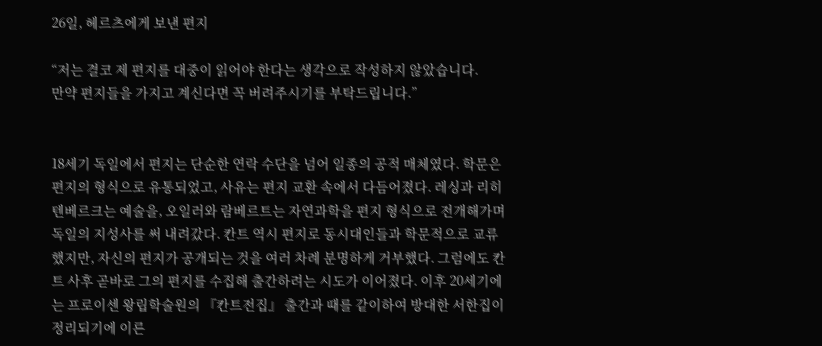26일, 헤르츠에게 보낸 편지

“저는 결코 제 편지를 대중이 읽어야 한다는 생각으로 작성하지 않았습니다.
만약 편지들을 가지고 계신다면 꼭 버려주시기를 부탁드립니다.”


18세기 독일에서 편지는 단순한 연락 수단을 넘어 일종의 공적 매체였다. 학문은 편지의 형식으로 유통되었고, 사유는 편지 교환 속에서 다듬어졌다. 레싱과 리히텐베르크는 예술을, 오일러와 람베르트는 자연과학을 편지 형식으로 전개해가며 독일의 지성사를 써 내려갔다. 칸트 역시 편지로 동시대인들과 학문적으로 교류했지만, 자신의 편지가 공개되는 것을 여러 차례 분명하게 거부했다. 그럼에도 칸트 사후 곧바로 그의 편지를 수집해 출간하려는 시도가 이어졌다. 이후 20세기에는 프로이센 왕립학술원의 『칸트전집』 출간과 때를 같이하여 방대한 서한집이 정리되기에 이른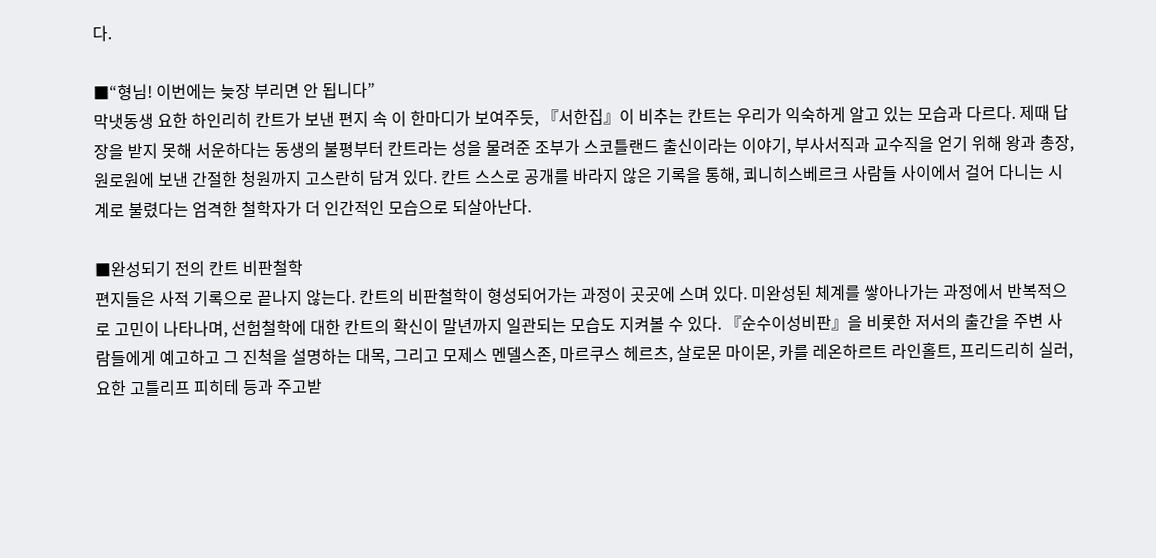다.

■“형님! 이번에는 늦장 부리면 안 됩니다”
막냇동생 요한 하인리히 칸트가 보낸 편지 속 이 한마디가 보여주듯, 『서한집』이 비추는 칸트는 우리가 익숙하게 알고 있는 모습과 다르다. 제때 답장을 받지 못해 서운하다는 동생의 불평부터 칸트라는 성을 물려준 조부가 스코틀랜드 출신이라는 이야기, 부사서직과 교수직을 얻기 위해 왕과 총장, 원로원에 보낸 간절한 청원까지 고스란히 담겨 있다. 칸트 스스로 공개를 바라지 않은 기록을 통해, 쾨니히스베르크 사람들 사이에서 걸어 다니는 시계로 불렸다는 엄격한 철학자가 더 인간적인 모습으로 되살아난다.

■완성되기 전의 칸트 비판철학
편지들은 사적 기록으로 끝나지 않는다. 칸트의 비판철학이 형성되어가는 과정이 곳곳에 스며 있다. 미완성된 체계를 쌓아나가는 과정에서 반복적으로 고민이 나타나며, 선험철학에 대한 칸트의 확신이 말년까지 일관되는 모습도 지켜볼 수 있다. 『순수이성비판』을 비롯한 저서의 출간을 주변 사람들에게 예고하고 그 진척을 설명하는 대목, 그리고 모제스 멘델스존, 마르쿠스 헤르츠, 살로몬 마이몬, 카를 레온하르트 라인홀트, 프리드리히 실러, 요한 고틀리프 피히테 등과 주고받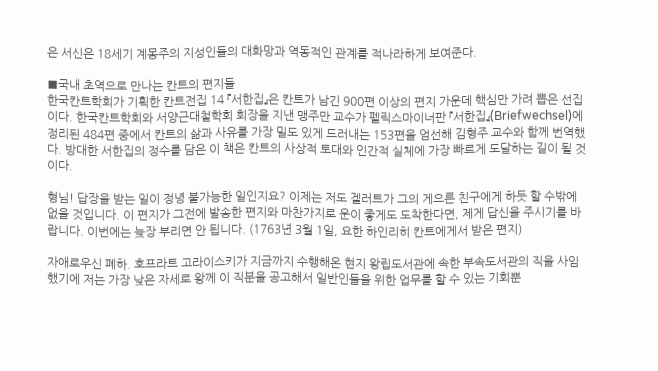은 서신은 18세기 계몽주의 지성인들의 대화망과 역동적인 관계를 적나라하게 보여준다.

■국내 초역으로 만나는 칸트의 편지들
한국칸트학회가 기획한 칸트전집 14 『서한집』은 칸트가 남긴 900편 이상의 편지 가운데 핵심만 가려 뽑은 선집이다. 한국칸트학회와 서양근대철학회 회장을 지낸 맹주만 교수가 펠릭스마이너판 『서한집』(Briefwechsel)에 정리된 484편 중에서 칸트의 삶과 사유를 가장 밀도 있게 드러내는 153편을 엄선해 김형주 교수와 함께 번역했다. 방대한 서한집의 정수를 담은 이 책은 칸트의 사상적 토대와 인간적 실체에 가장 빠르게 도달하는 길이 될 것이다.

형님! 답장을 받는 일이 정녕 불가능한 일인지요? 이제는 저도 겔러트가 그의 게으른 친구에게 하듯 할 수밖에 없을 것입니다. 이 편지가 그전에 발송한 편지와 마찬가지로 운이 좋게도 도착한다면, 제게 답신을 주시기를 바랍니다. 이번에는 늦장 부리면 안 됩니다. (1763년 3월 1일, 요한 하인리히 칸트에게서 받은 편지)

자애로우신 폐하. 호프라트 고라이스키가 지금까지 수행해온 현지 왕립도서관에 속한 부속도서관의 직을 사임했기에 저는 가장 낮은 자세로 왕께 이 직분을 공고해서 일반인들을 위한 업무를 할 수 있는 기회뿐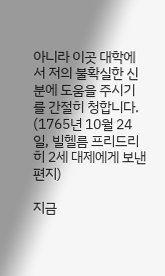아니라 이곳 대학에서 저의 불확실한 신분에 도움을 주시기를 간절히 청합니다. (1765년 10월 24일, 빌헬름 프리드리히 2세 대제에게 보낸 편지)

지금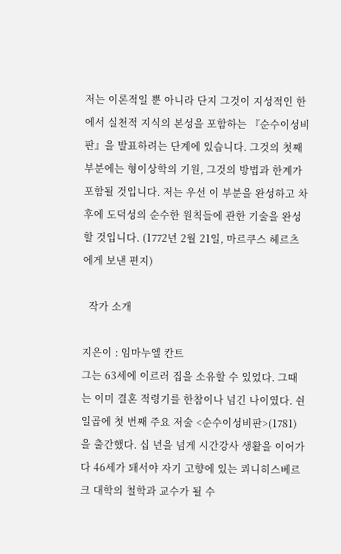저는 이론적일 뿐 아니라 단지 그것이 지성적인 한에서 실천적 지식의 본성을 포함하는 『순수이성비판』을 발표하려는 단계에 있습니다. 그것의 첫째 부분에는 형이상학의 기원, 그것의 방법과 한계가 포함될 것입니다. 저는 우선 이 부분을 완성하고 차후에 도덕성의 순수한 원칙들에 관한 기술을 완성할 것입니다. (1772년 2월 21일, 마르쿠스 헤르츠에게 보낸 편지)

  작가 소개

지은이 : 임마누엘 칸트
그는 63세에 이르러 집을 소유할 수 있었다. 그때는 이미 결혼 적령기를 한참이나 넘긴 나이였다. 쉰일곱에 첫 번째 주요 저술 <순수이성비판>(1781)을 출간했다. 십 년을 넘게 시간강사 생활을 이어가다 46세가 돼서야 자기 고향에 있는 쾨니히스베르크 대학의 철학과 교수가 될 수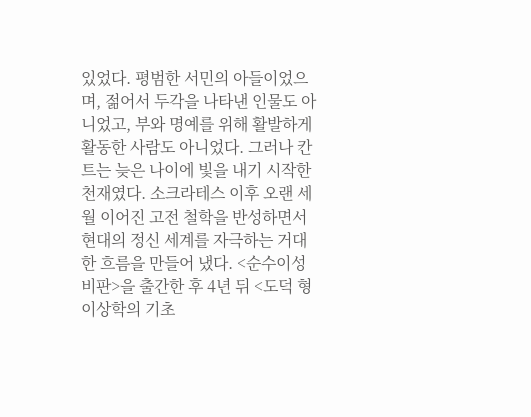있었다. 평범한 서민의 아들이었으며, 젊어서 두각을 나타낸 인물도 아니었고, 부와 명예를 위해 활발하게 활동한 사람도 아니었다. 그러나 칸트는 늦은 나이에 빛을 내기 시작한 천재였다. 소크라테스 이후 오랜 세월 이어진 고전 철학을 반성하면서 현대의 정신 세계를 자극하는 거대한 흐름을 만들어 냈다. <순수이성비판>을 출간한 후 4년 뒤 <도덕 형이상학의 기초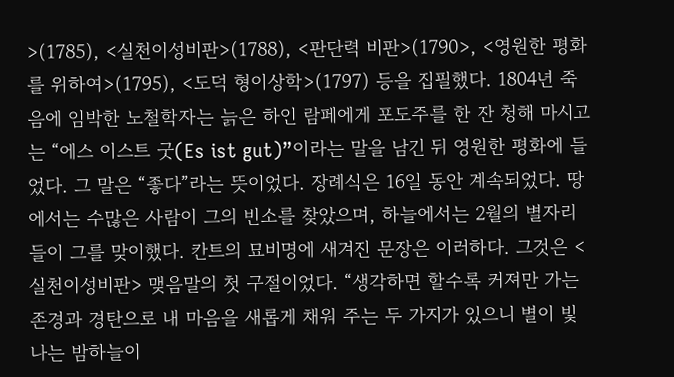>(1785), <실천이성비판>(1788), <판단력 비판>(1790>, <영원한 평화를 위하여>(1795), <도덕 형이상학>(1797) 등을 집필했다. 1804년 죽음에 임박한 노철학자는 늙은 하인 람페에게 포도주를 한 잔 청해 마시고는 “에스 이스트 굿(Es ist gut)”이라는 말을 남긴 뒤 영원한 평화에 들었다. 그 말은 “좋다”라는 뜻이었다. 장례식은 16일 동안 계속되었다. 땅에서는 수많은 사람이 그의 빈소를 찾았으며, 하늘에서는 2월의 별자리들이 그를 맞이했다. 칸트의 묘비명에 새겨진 문장은 이러하다. 그것은 <실천이성비판> 맺음말의 첫 구절이었다. “생각하면 할수록 커져만 가는 존경과 경탄으로 내 마음을 새롭게 채워 주는 두 가지가 있으니 별이 빛나는 밤하늘이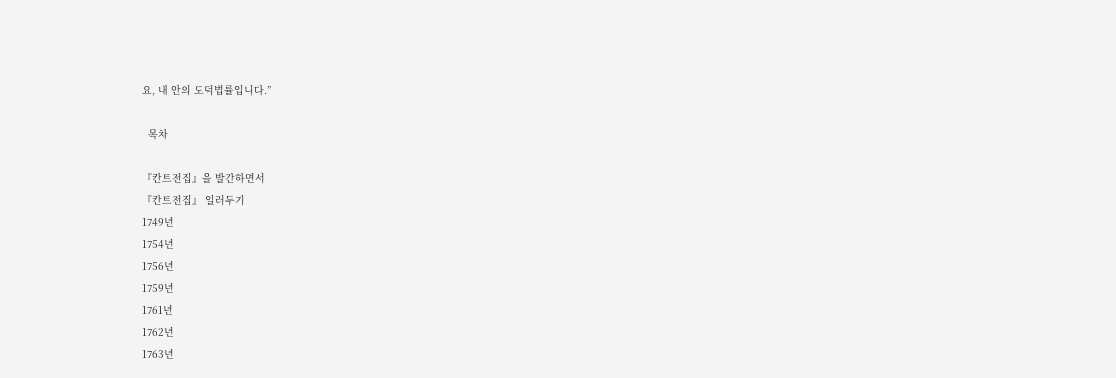요, 내 안의 도덕법률입니다.”

  목차

『칸트전집』을 발간하면서
『칸트전집』 일러두기
1749년
1754년
1756년
1759년
1761년
1762년
1763년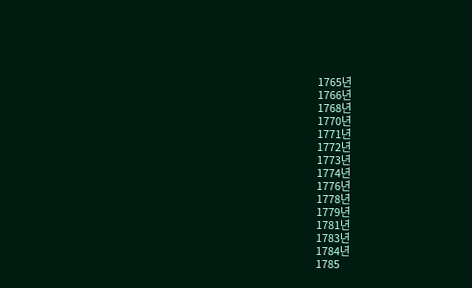1765년
1766년
1768년
1770년
1771년
1772년
1773년
1774년
1776년
1778년
1779년
1781년
1783년
1784년
1785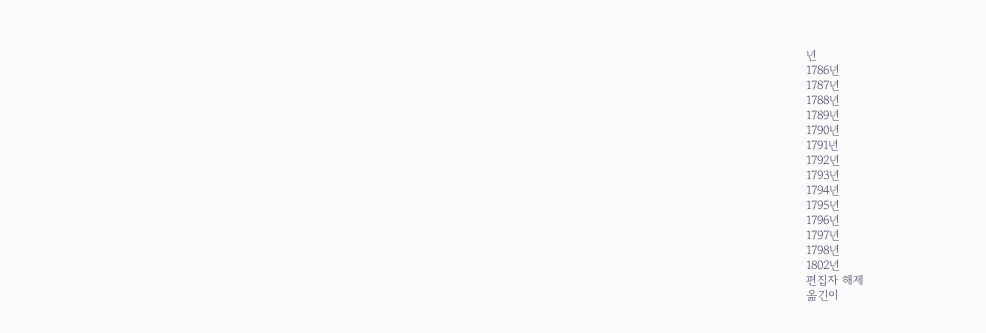년
1786년
1787년
1788년
1789년
1790년
1791년
1792년
1793년
1794년
1795년
1796년
1797년
1798년
1802년
편집자 해제
옮긴이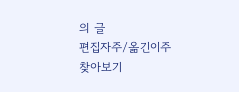의 글
편집자주/옮긴이주
찾아보기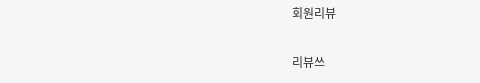회원리뷰

리뷰쓰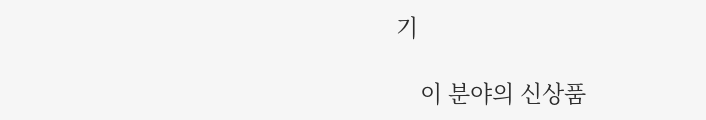기

    이 분야의 신상품